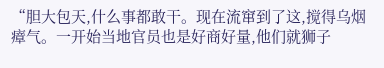“胆大包天,什么事都敢干。现在流窜到了这,搅得乌烟瘴气。一开始当地官员也是好商好量,他们就狮子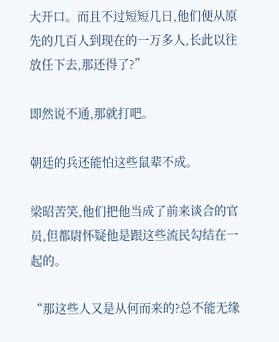大开口。而且不过短短几日,他们便从原先的几百人到现在的一万多人,长此以往放任下去,那还得了?”

即然说不通,那就打吧。

朝廷的兵还能怕这些鼠辈不成。

梁昭苦笑,他们把他当成了前来谈合的官员,但都尉怀疑他是跟这些流民勾结在一起的。

“那这些人又是从何而来的?总不能无缘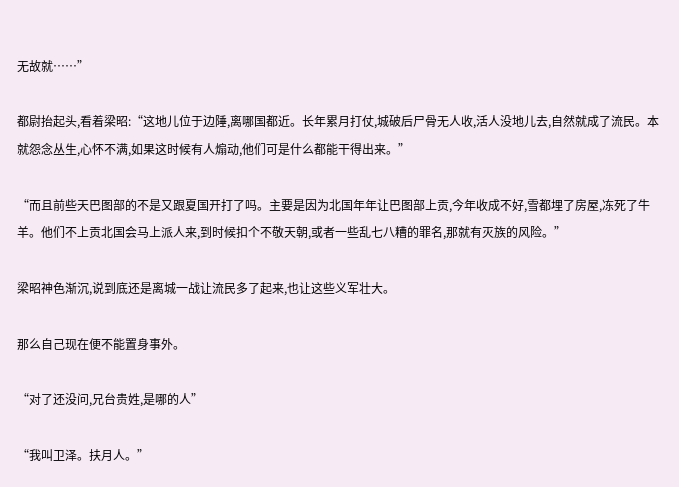无故就……”

都尉抬起头,看着梁昭:“这地儿位于边陲,离哪国都近。长年累月打仗,城破后尸骨无人收,活人没地儿去,自然就成了流民。本就怨念丛生,心怀不满,如果这时候有人煽动,他们可是什么都能干得出来。”

“而且前些天巴图部的不是又跟夏国开打了吗。主要是因为北国年年让巴图部上贡,今年收成不好,雪都埋了房屋,冻死了牛羊。他们不上贡北国会马上派人来,到时候扣个不敬天朝,或者一些乱七八糟的罪名,那就有灭族的风险。”

梁昭神色渐沉,说到底还是离城一战让流民多了起来,也让这些义军壮大。

那么自己现在便不能置身事外。

“对了还没问,兄台贵姓,是哪的人”

“我叫卫泽。扶月人。”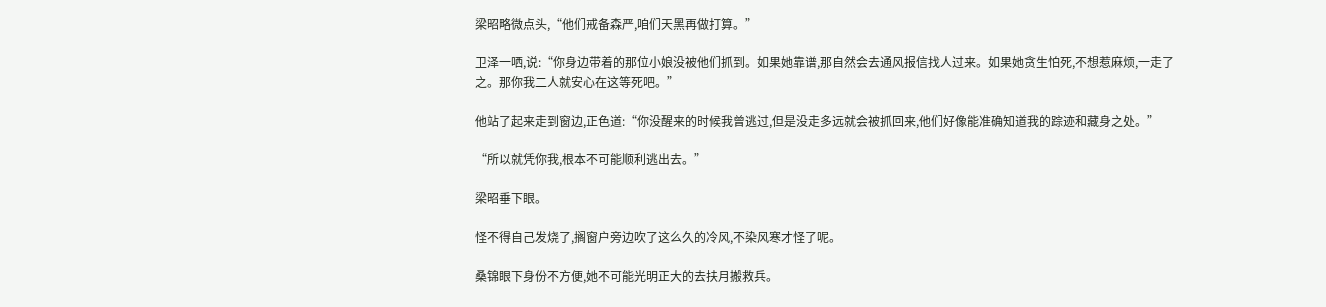梁昭略微点头,“他们戒备森严,咱们天黑再做打算。”

卫泽一哂,说:“你身边带着的那位小娘没被他们抓到。如果她靠谱,那自然会去通风报信找人过来。如果她贪生怕死,不想惹麻烦,一走了之。那你我二人就安心在这等死吧。”

他站了起来走到窗边,正色道:“你没醒来的时候我曾逃过,但是没走多远就会被抓回来,他们好像能准确知道我的踪迹和藏身之处。”

“所以就凭你我,根本不可能顺利逃出去。”

梁昭垂下眼。

怪不得自己发烧了,搁窗户旁边吹了这么久的冷风,不染风寒才怪了呢。

桑锦眼下身份不方便,她不可能光明正大的去扶月搬救兵。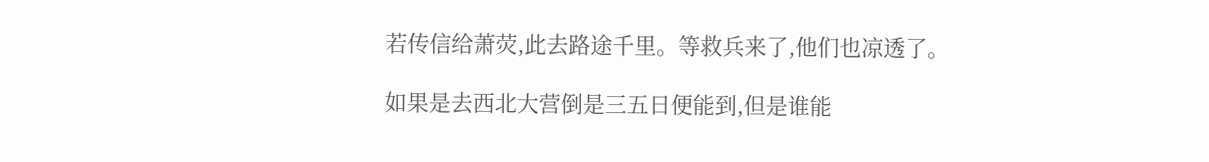若传信给萧荧,此去路途千里。等救兵来了,他们也凉透了。

如果是去西北大营倒是三五日便能到,但是谁能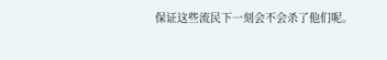保证这些流民下一刻会不会杀了他们呢。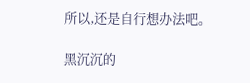所以,还是自行想办法吧。

黑沉沉的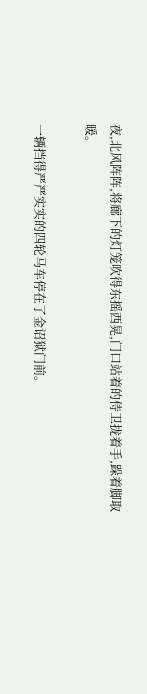夜,北风阵阵,将廊下的灯笼吹得东摇西晃,门口站着的侍卫拢着手,跺着脚取暖。

一辆挡得严严实实的四轮马车停在了金诏狱门前。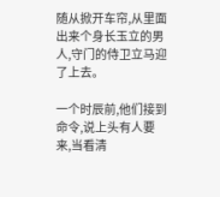随从掀开车帘,从里面出来个身长玉立的男人,守门的侍卫立马迎了上去。

一个时辰前,他们接到命令,说上头有人要来,当看清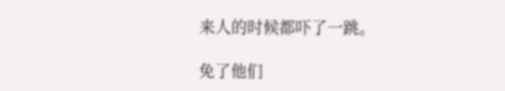来人的时候都吓了一跳。

免了他们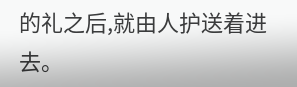的礼之后,就由人护送着进去。